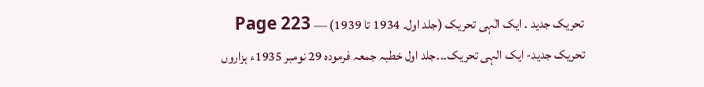تحریک جدید ۔ ایک الٰہی تحریک (جلد اول۔ 1934 تا 1939) — Page 223
تحریک جدید- ایک الہی تحریک۔۔۔جلد اول خطبہ جمعہ فرموده 29 نومبر 1935ء ہزاروں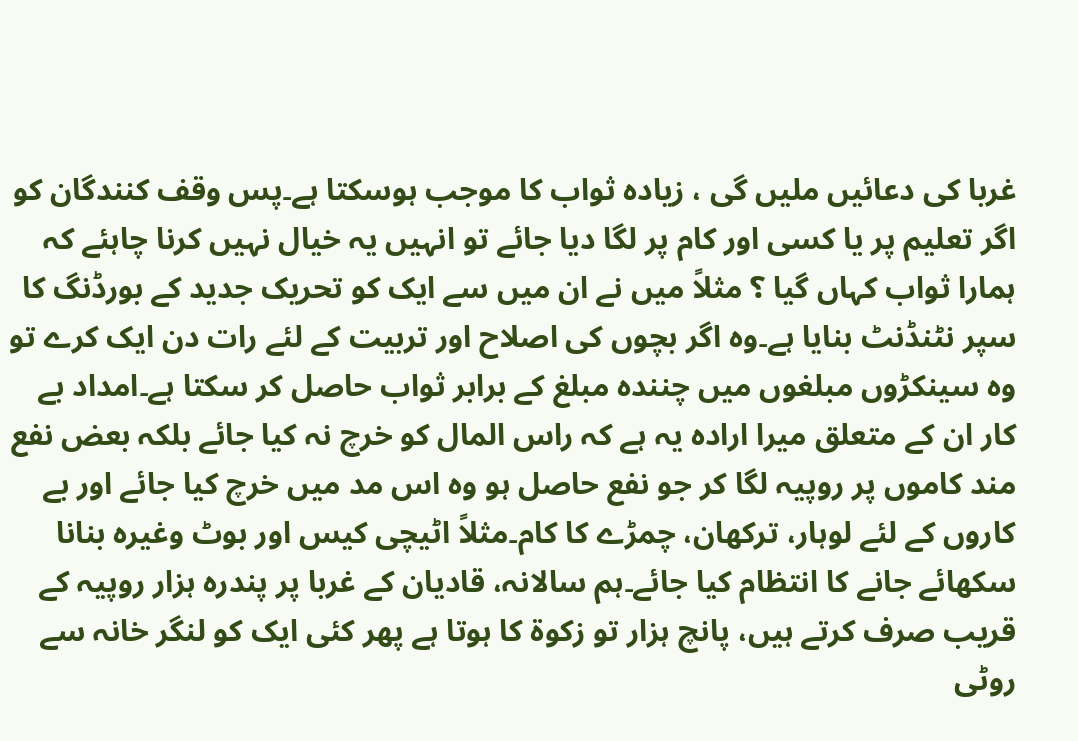غربا کی دعائیں ملیں گی ، زیادہ ثواب کا موجب ہوسکتا ہے۔پس وقف کنندگان کو اگر تعلیم پر یا کسی اور کام پر لگا دیا جائے تو انہیں یہ خیال نہیں کرنا چاہئے کہ ہمارا ثواب کہاں گیا ؟ مثلاً میں نے ان میں سے ایک کو تحریک جدید کے بورڈنگ کا سپر نٹنڈنٹ بنایا ہے۔وہ اگر بچوں کی اصلاح اور تربیت کے لئے رات دن ایک کرے تو وہ سینکڑوں مبلغوں میں چنندہ مبلغ کے برابر ثواب حاصل کر سکتا ہے۔امداد بے کار ان کے متعلق میرا ارادہ یہ ہے کہ راس المال کو خرچ نہ کیا جائے بلکہ بعض نفع مند کاموں پر روپیہ لگا کر جو نفع حاصل ہو وہ اس مد میں خرچ کیا جائے اور بے کاروں کے لئے لوہار، ترکھان، چمڑے کا کام۔مثلاً اٹیچی کیس اور بوٹ وغیرہ بنانا سکھائے جانے کا انتظام کیا جائے۔ہم سالانہ، قادیان کے غربا پر پندرہ ہزار روپیہ کے قریب صرف کرتے ہیں، پانچ ہزار تو زکوۃ کا ہوتا ہے پھر کئی ایک کو لنگر خانہ سے روٹی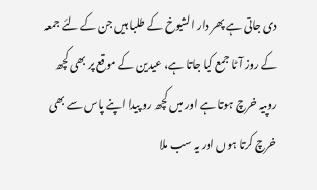دی جاتی ہے پھر دار الشیوخ کے طلبا ہیں جن کے لئے جمعہ کے روز آٹا جمع کیا جاتا ہے، عیدین کے موقع پر بھی کچھ روپیہ خرچ ہوتا ہے اور میں کچھ رو پیدا اپنے پاس سے بھی خرچ کرتا ہوں اور یہ سب ملا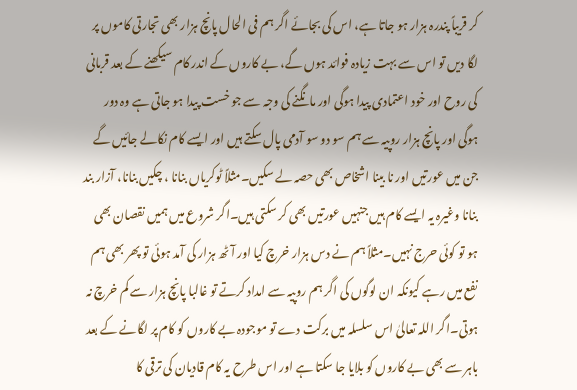کر قریباً پندرہ ہزار ہو جاتا ہے، اس کی بجائے اگر ہم فی الحال پانچ ہزار بھی تجارتی کاموں پر لگا دیں تو اس سے بہت زیادہ فوائد ہوں گے، بے کاروں کے اندر کام سیکھنے کے بعد قربانی کی روح اور خود اعتمادی پیدا ہوگی اور مانگنے کی وجہ سے جو خست پیدا ہو جاتی ہے وہ دور ہوگی اور پانچ ہزار روپیہ سے ہم سو دو سو آدمی پال سکتے ہیں اور ایسے کام نکالے جائیں گے جن میں عورتیں اور نا بینا اشخاص بھی حصہ لے سکیں۔مثلاً ٹوکریاں بنانا ، چکیں بنانا، آزار بند بنانا وغیرہ یہ ایسے کام ہیں جنہیں عورتیں بھی کر سکتی ہیں۔اگر شروع میں ہمیں نقصان بھی ہو تو کوئی حرج نہیں۔مثلاً ہم نے دس ہزار خرچ کیا اور آٹھ ہزار کی آمد ہوئی تو پھر بھی ہم نفع میں رہے کیونکہ ان لوگوں کی اگر ہم روپیہ سے امداد کرتے تو غالبا پانچ ہزار سے کم خرچ نہ ہوتی۔اگر اللہ تعالیٰ اس سلسلہ میں برکت دے تو موجودہ بے کاروں کو کام پر لگانے کے بعد باہر سے بھی بے کاروں کو بلایا جا سکتا ہے اور اس طرح یہ کام قادیان کی ترقی کا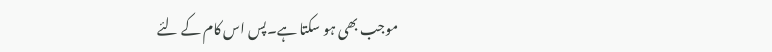موجب بھی ہو سکتا ہے۔پس اس کام کے لئے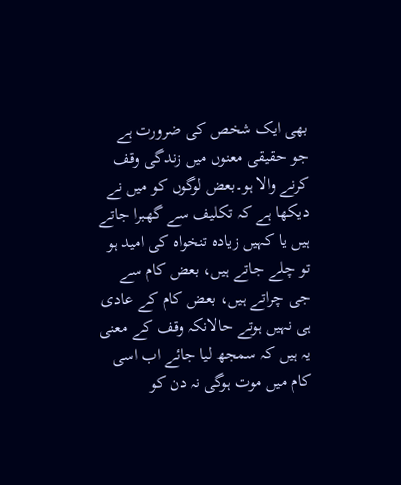بھی ایک شخص کی ضرورت ہے جو حقیقی معنوں میں زندگی وقف کرنے والا ہو۔بعض لوگوں کو میں نے دیکھا ہے کہ تکلیف سے گھبرا جاتے ہیں یا کہیں زیادہ تنخواہ کی امید ہو تو چلے جاتے ہیں، بعض کام سے جی چراتے ہیں، بعض کام کے عادی ہی نہیں ہوتے حالانکہ وقف کے معنی یہ ہیں کہ سمجھ لیا جائے اب اسی کام میں موت ہوگی نہ دن کو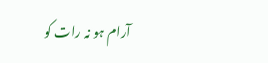آرام ہو نہ رات کو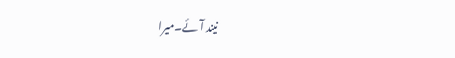نیند آئے۔میرا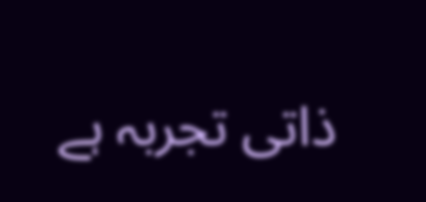ذاتی تجربہ ہے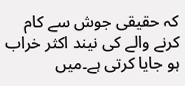کہ حقیقی جوش سے کام کرنے والے کی نیند اکثر خراب ہو جایا کرتی ہے۔میں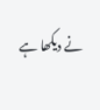نے دیکھا ہے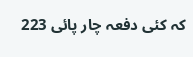کہ کئی دفعہ چار پائی 223